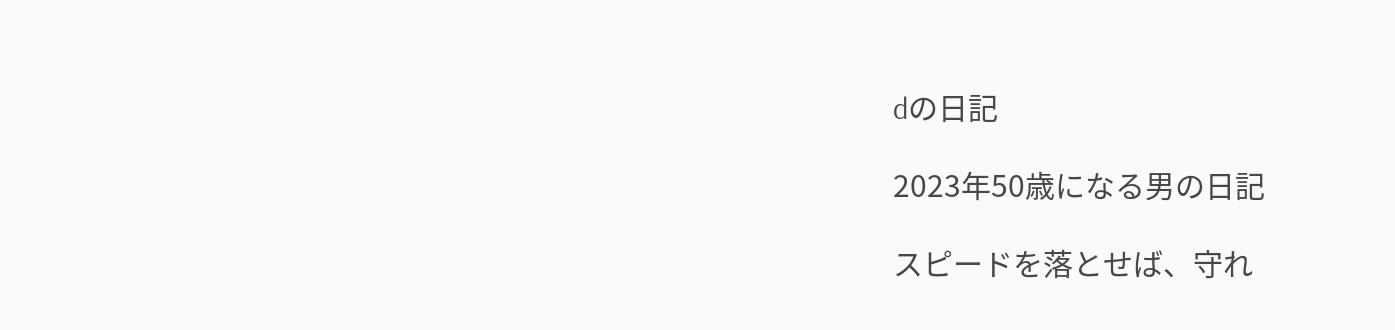dの日記

2023年50歳になる男の日記

スピードを落とせば、守れ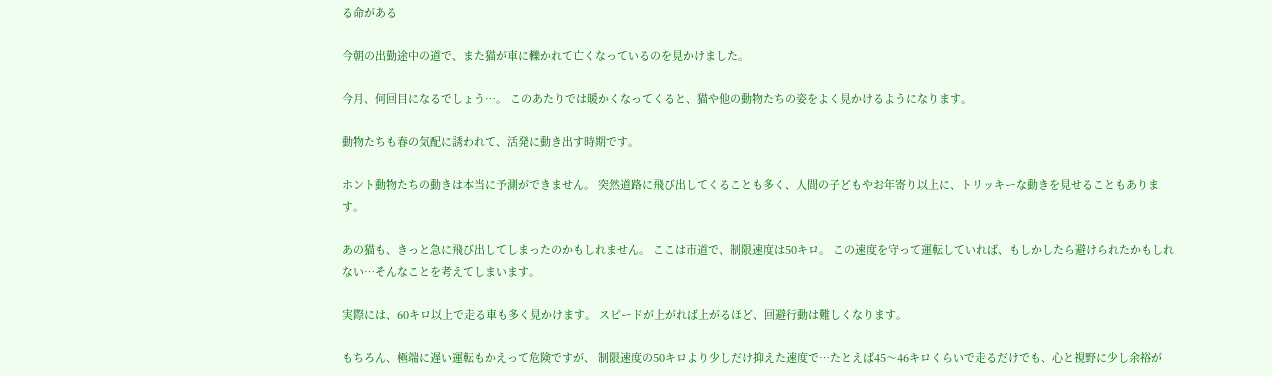る命がある

今朝の出勤途中の道で、また猫が車に轢かれて亡くなっているのを見かけました。

今月、何回目になるでしょう…。 このあたりでは暖かくなってくると、猫や他の動物たちの姿をよく見かけるようになります。

動物たちも春の気配に誘われて、活発に動き出す時期です。

ホント動物たちの動きは本当に予測ができません。 突然道路に飛び出してくることも多く、人間の子どもやお年寄り以上に、トリッキーな動きを見せることもあります。

あの猫も、きっと急に飛び出してしまったのかもしれません。 ここは市道で、制限速度は50キロ。 この速度を守って運転していれば、もしかしたら避けられたかもしれない…そんなことを考えてしまいます。

実際には、60キロ以上で走る車も多く見かけます。 スピードが上がれば上がるほど、回避行動は難しくなります。

もちろん、極端に遅い運転もかえって危険ですが、 制限速度の50キロより少しだけ抑えた速度で…たとえば45〜46キロくらいで走るだけでも、心と視野に少し余裕が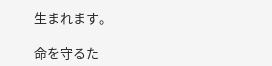生まれます。

命を守るた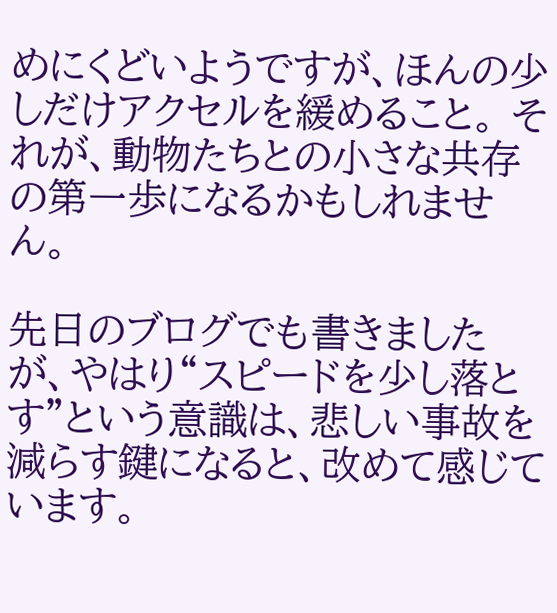めにくどいようですが、ほんの少しだけアクセルを緩めること。 それが、動物たちとの小さな共存の第一歩になるかもしれません。

先日のブログでも書きましたが、やはり“スピードを少し落とす”という意識は、悲しい事故を減らす鍵になると、改めて感じています。